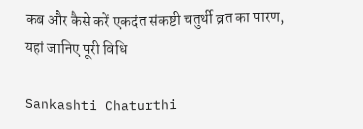कब और कैसे करें एकदंत संकष्टी चतुर्थी व्रत का पारण, यहां जानिए पूरी विधि

Sankashti Chaturthi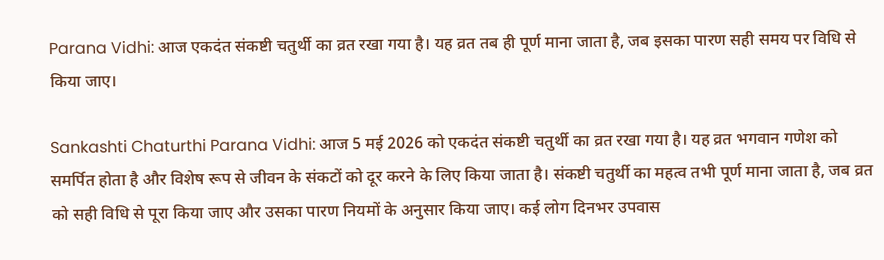Parana Vidhi: आज एकदंत संकष्टी चतुर्थी का व्रत रखा गया है। यह व्रत तब ही पूर्ण माना जाता है, जब इसका पारण सही समय पर विधि से किया जाए।

Sankashti Chaturthi Parana Vidhi: आज 5 मई 2026 को एकदंत संकष्टी चतुर्थी का व्रत रखा गया है। यह व्रत भगवान गणेश को समर्पित होता है और विशेष रूप से जीवन के संकटों को दूर करने के लिए किया जाता है। संकष्टी चतुर्थी का महत्व तभी पूर्ण माना जाता है, जब व्रत को सही विधि से पूरा किया जाए और उसका पारण नियमों के अनुसार किया जाए। कई लोग दिनभर उपवास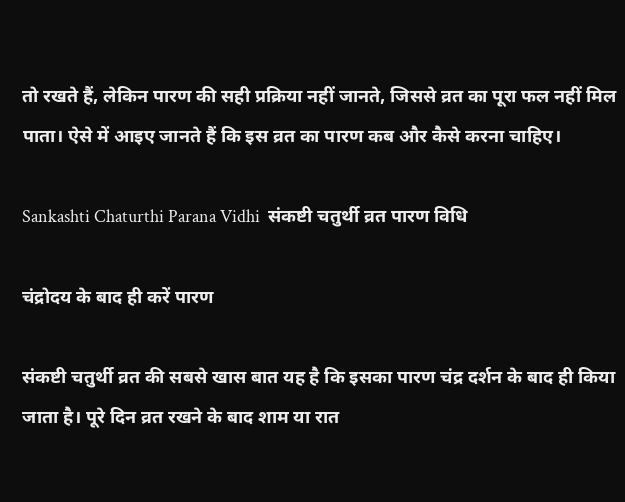तो रखते हैं, लेकिन पारण की सही प्रक्रिया नहीं जानते, जिससे व्रत का पूरा फल नहीं मिल पाता। ऐसे में आइए जानते हैं कि इस व्रत का पारण कब और कैसे करना चाहिए।

Sankashti Chaturthi Parana Vidhi  संकष्टी चतुर्थी व्रत पारण विधि

चंद्रोदय के बाद ही करें पारण

संकष्टी चतुर्थी व्रत की सबसे खास बात यह है कि इसका पारण चंद्र दर्शन के बाद ही किया जाता है। पूरे दिन व्रत रखने के बाद शाम या रात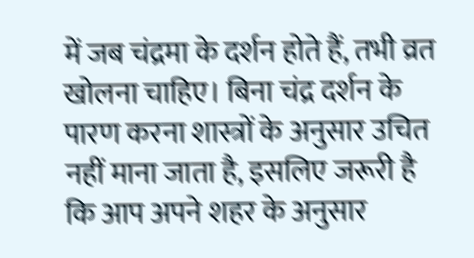में जब चंद्रमा के दर्शन होते हैं, तभी व्रत खोलना चाहिए। बिना चंद्र दर्शन के पारण करना शास्त्रों के अनुसार उचित नहीं माना जाता है, इसलिए जरूरी है कि आप अपने शहर के अनुसार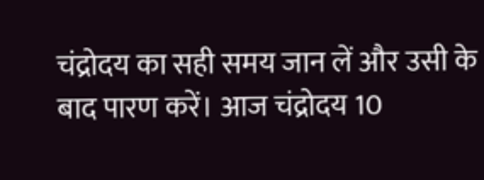चंद्रोदय का सही समय जान लें और उसी के बाद पारण करें। आज चंद्रोदय 10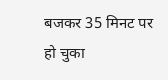बजकर 35 मिनट पर हो चुका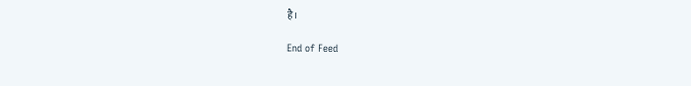है।

End of Feed